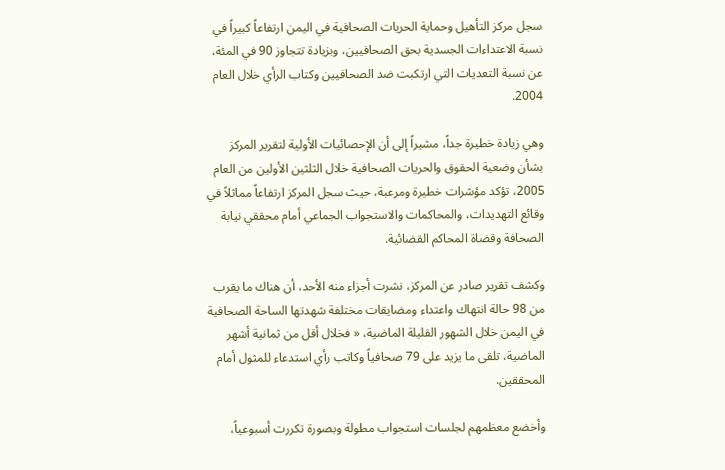سجل مركز التأهيل وحماية الحريات الصحافية في اليمن ارتفاعاً كبيراً في نسبة الاعتداءات الجسدية بحق الصحافيين، وبزيادة تتجاوز 90 في المئة، عن نسبة التعديات التي ارتكبت ضد الصحافيين وكتاب الرأي خلال العام 2004.

وهي زيادة خطيرة جداً، مشيراً إلى أن الإحصائيات الأولية لتقرير المركز بشأن وضعية الحقوق والحريات الصحافية خلال الثلثين الأولين من العام 2005، تؤكد مؤشرات خطيرة ومرعبة، حيث سجل المركز ارتفاعاً مماثلاً في وقائع التهديدات، والمحاكمات والاستجواب الجماعي أمام محققي نيابة الصحافة وقضاة المحاكم القضائية.

وكشف تقرير صادر عن المركز، نشرت أجزاء منه الأحد، أن هناك ما يقرب من 98 حالة انتهاك واعتداء ومضايقات مختلفة شهدتها الساحة الصحافية في اليمن خلال الشهور القليلة الماضية، « فخلال أقل من ثمانية أشهر الماضية، تلقى ما يزيد على 79 صحافياً وكاتب رأي استدعاء للمثول أمام المحققين.

وأخضع معظمهم لجلسات استجواب مطولة وبصورة تكررت أسبوعياً،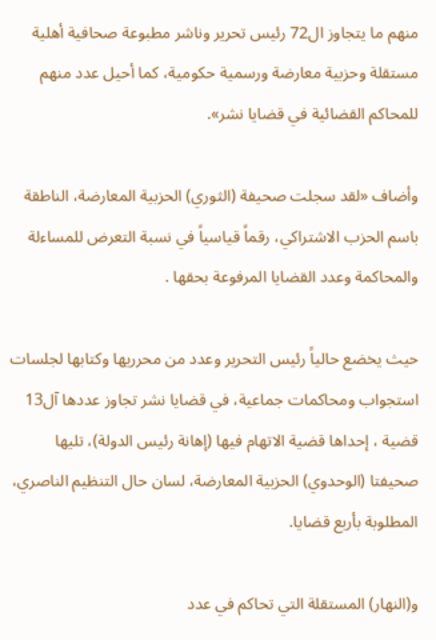منهم ما يتجاوز ال72 رئيس تحرير وناشر مطبوعة صحافية أهلية مستقلة وحزبية معارضة ورسمية حكومية، كما أحيل عدد منهم للمحاكم القضائية في قضايا نشر».

وأضاف «لقد سجلت صحيفة (الثوري) الحزبية المعارضة، الناطقة باسم الحزب الاشتراكي، رقماً قياسياً في نسبة التعرض للمساءلة والمحاكمة وعدد القضايا المرفوعة بحقها .

حيث يخضع حالياً رئيس التحرير وعدد من محرريها وكتابها لجلسات استجواب ومحاكمات جماعية، في قضايا نشر تجاوز عددها آل13 قضية ، إحداها قضية الاتهام فيها (إهانة رئيس الدولة)، تليها صحيفتا (الوحدوي) الحزبية المعارضة، لسان حال التنظيم الناصري، المطلوبة بأربع قضايا.

و(النهار) المستقلة التي تحاكم في عدد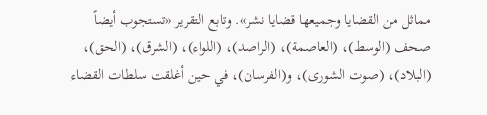مماثل من القضايا وجميعها قضايا نشر». وتابع التقرير «تستجوب أيضاً صحف (الوسط)، (العاصمة)، (الراصد)، (اللواء)، (الشرق)، (الحق)، (البلاد)، (صوت الشورى)، و(الفرسان)، في حين أغلقت سلطات القضاء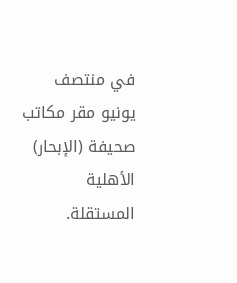في منتصف يونيو مقر مكاتب صحيفة (الإبحار) الأهلية المستقلة.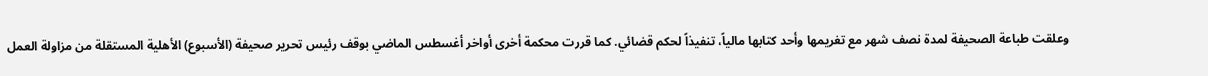وعلقت طباعة الصحيفة لمدة نصف شهر مع تغريمها وأحد كتابها مالياً، تنفيذاً لحكم قضائي. كما قررت محكمة أخرى أواخر أغسطس الماضي بوقف رئيس تحرير صحيفة (الأسبوع) الأهلية المستقلة من مزاولة العمل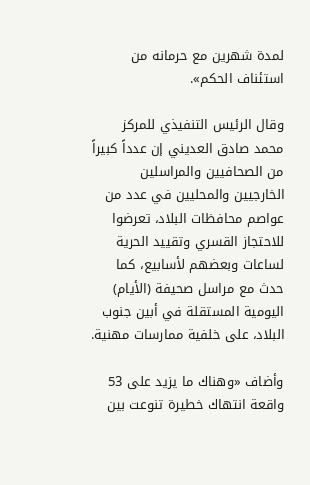لمدة شهرين مع حرمانه من استئناف الحكم».

وقال الرئيس التنفيذي للمركز محمد صادق العديني إن عدداً كبيراً من الصحافيين والمراسلين الخارجيين والمحليين في عدد من عواصم محافظات البلاد، تعرضوا للاحتجاز القسري وتقييد الحرية لساعات وبعضهم لأسابيع، كما حدث مع مراسل صحيفة (الأيام) اليومية المستقلة في أبين جنوب البلاد، على خلفية ممارسات مهنية.

وأضاف «وهناك ما يزيد على 53 واقعة انتهاك خطيرة تنوعت بين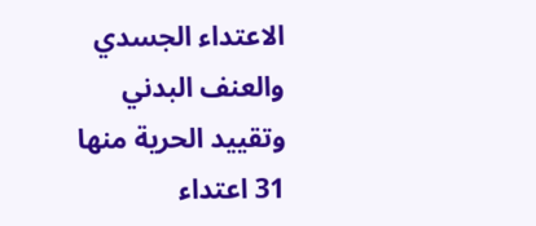الاعتداء الجسدي والعنف البدني وتقييد الحرية منها 31 اعتداء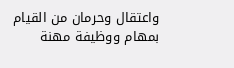واعتقال وحرمان من القيام بمهام ووظيفة مهنة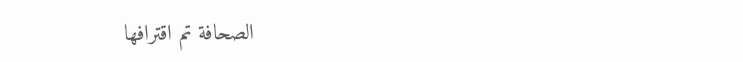الصحافة تم اقترافها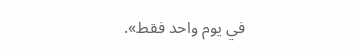في يوم واحد فقط».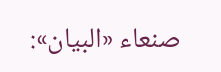صنعاء «البيان»: